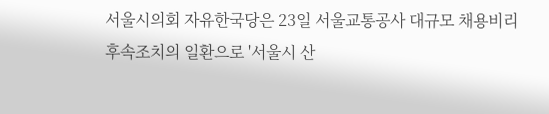서울시의회 자유한국당은 23일 서울교통공사 대규모 채용비리 후속조치의 일환으로 '서울시 산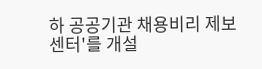하 공공기관 채용비리 제보센터'를 개설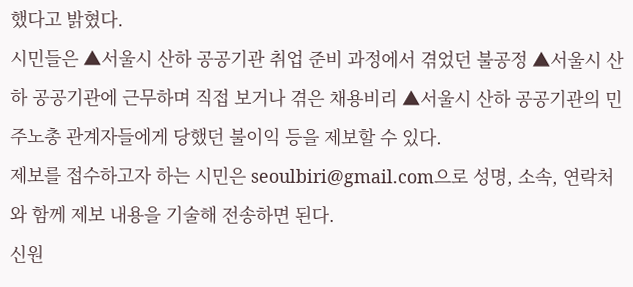했다고 밝혔다.
시민들은 ▲서울시 산하 공공기관 취업 준비 과정에서 겪었던 불공정 ▲서울시 산하 공공기관에 근무하며 직접 보거나 겪은 채용비리 ▲서울시 산하 공공기관의 민주노총 관계자들에게 당했던 불이익 등을 제보할 수 있다.
제보를 접수하고자 하는 시민은 seoulbiri@gmail.com으로 성명, 소속, 연락처와 함께 제보 내용을 기술해 전송하면 된다.
신원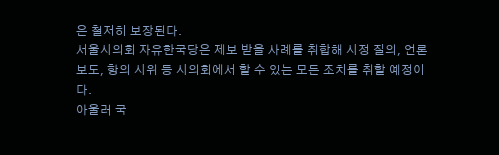은 철저히 보장된다.
서울시의회 자유한국당은 제보 받을 사례를 취합해 시정 질의, 언론 보도, 항의 시위 등 시의회에서 할 수 있는 모든 조치를 취할 예정이다.
아울러 국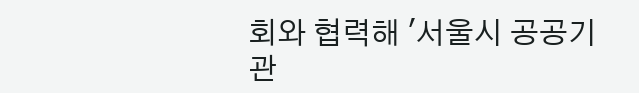회와 협력해 '서울시 공공기관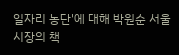일자리 농단'에 대해 박원순 서울시장의 책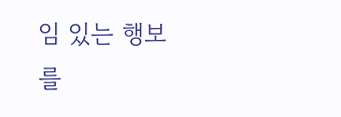임 있는 행보를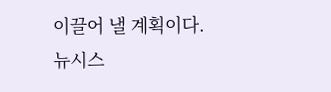이끌어 낼 계획이다.
뉴시스